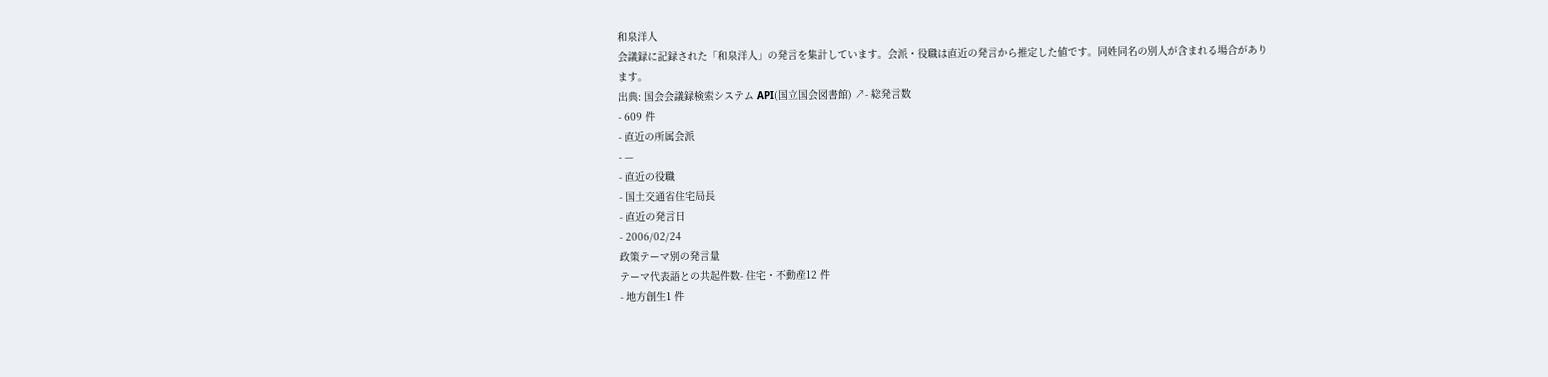和泉洋人
会議録に記録された「和泉洋人」の発言を集計しています。会派・役職は直近の発言から推定した値です。同姓同名の別人が含まれる場合があります。
出典: 国会会議録検索システム API(国立国会図書館) ↗- 総発言数
- 609 件
- 直近の所属会派
- —
- 直近の役職
- 国土交通省住宅局長
- 直近の発言日
- 2006/02/24
政策テーマ別の発言量
テーマ代表語との共起件数- 住宅・不動産12 件
- 地方創生1 件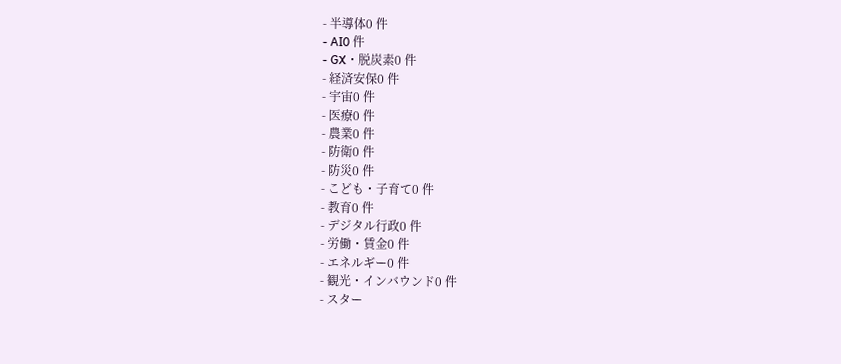- 半導体0 件
- AI0 件
- GX・脱炭素0 件
- 経済安保0 件
- 宇宙0 件
- 医療0 件
- 農業0 件
- 防衛0 件
- 防災0 件
- こども・子育て0 件
- 教育0 件
- デジタル行政0 件
- 労働・賃金0 件
- エネルギー0 件
- 観光・インバウンド0 件
- スター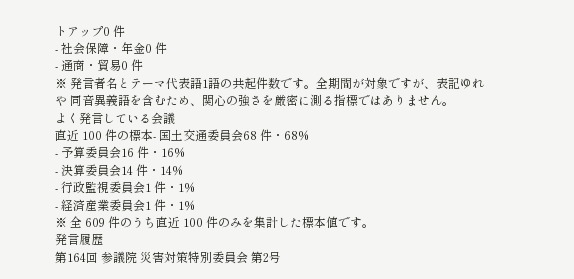トアップ0 件
- 社会保障・年金0 件
- 通商・貿易0 件
※ 発言者名とテーマ代表語1語の共起件数です。全期間が対象ですが、表記ゆれや 同音異義語を含むため、関心の強さを厳密に測る指標ではありません。
よく発言している会議
直近 100 件の標本- 国土交通委員会68 件・68%
- 予算委員会16 件・16%
- 決算委員会14 件・14%
- 行政監視委員会1 件・1%
- 経済産業委員会1 件・1%
※ 全 609 件のうち直近 100 件のみを集計した標本値です。
発言履歴
第164回 参議院 災害対策特別委員会 第2号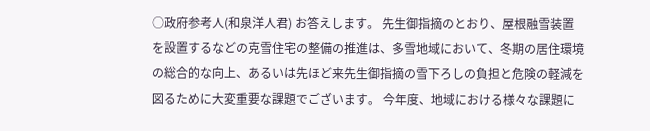○政府参考人(和泉洋人君) お答えします。 先生御指摘のとおり、屋根融雪装置を設置するなどの克雪住宅の整備の推進は、多雪地域において、冬期の居住環境の総合的な向上、あるいは先ほど来先生御指摘の雪下ろしの負担と危険の軽減を図るために大変重要な課題でございます。 今年度、地域における様々な課題に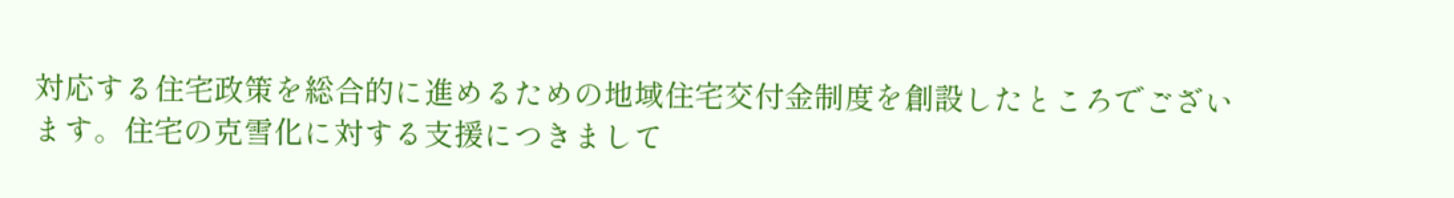対応する住宅政策を総合的に進めるための地域住宅交付金制度を創設したところでございます。住宅の克雪化に対する支援につきまして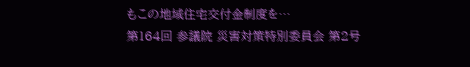もこの地域住宅交付金制度を…
第164回 参議院 災害対策特別委員会 第2号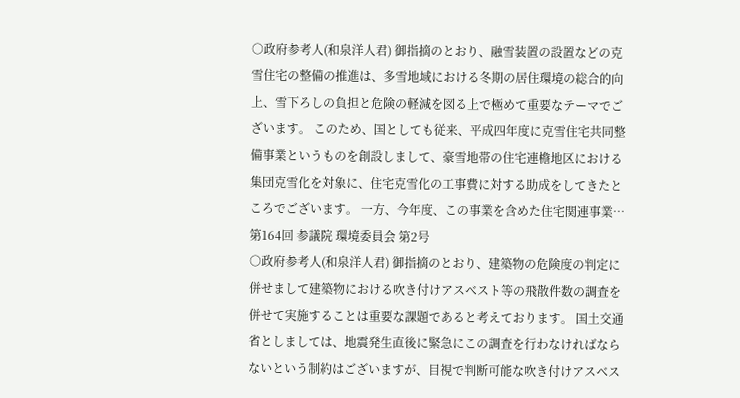○政府参考人(和泉洋人君) 御指摘のとおり、融雪装置の設置などの克雪住宅の整備の推進は、多雪地域における冬期の居住環境の総合的向上、雪下ろしの負担と危険の軽減を図る上で極めて重要なテーマでございます。 このため、国としても従来、平成四年度に克雪住宅共同整備事業というものを創設しまして、豪雪地帯の住宅連檐地区における集団克雪化を対象に、住宅克雪化の工事費に対する助成をしてきたところでございます。 一方、今年度、この事業を含めた住宅関連事業…
第164回 参議院 環境委員会 第2号
○政府参考人(和泉洋人君) 御指摘のとおり、建築物の危険度の判定に併せまして建築物における吹き付けアスベスト等の飛散件数の調査を併せて実施することは重要な課題であると考えております。 国土交通省としましては、地震発生直後に緊急にこの調査を行わなければならないという制約はございますが、目視で判断可能な吹き付けアスベス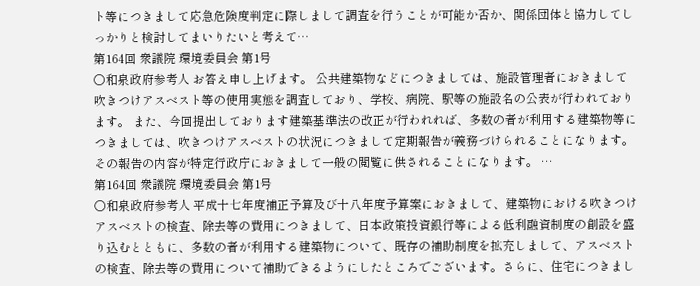ト等につきまして応急危険度判定に際しまして調査を行うことが可能か否か、関係団体と協力してしっかりと検討してまいりたいと考えて…
第164回 衆議院 環境委員会 第1号
○和泉政府参考人 お答え申し上げます。 公共建築物などにつきましては、施設管理者におきまして吹きつけアスベスト等の使用実態を調査しており、学校、病院、駅等の施設名の公表が行われております。 また、今回提出しております建築基準法の改正が行われれば、多数の者が利用する建築物等につきましては、吹きつけアスベストの状況につきまして定期報告が義務づけられることになります。その報告の内容が特定行政庁におきまして一般の閲覧に供されることになります。 …
第164回 衆議院 環境委員会 第1号
○和泉政府参考人 平成十七年度補正予算及び十八年度予算案におきまして、建築物における吹きつけアスベストの検査、除去等の費用につきまして、日本政策投資銀行等による低利融資制度の創設を盛り込むとともに、多数の者が利用する建築物について、既存の補助制度を拡充しまして、アスベストの検査、除去等の費用について補助できるようにしたところでございます。さらに、住宅につきまし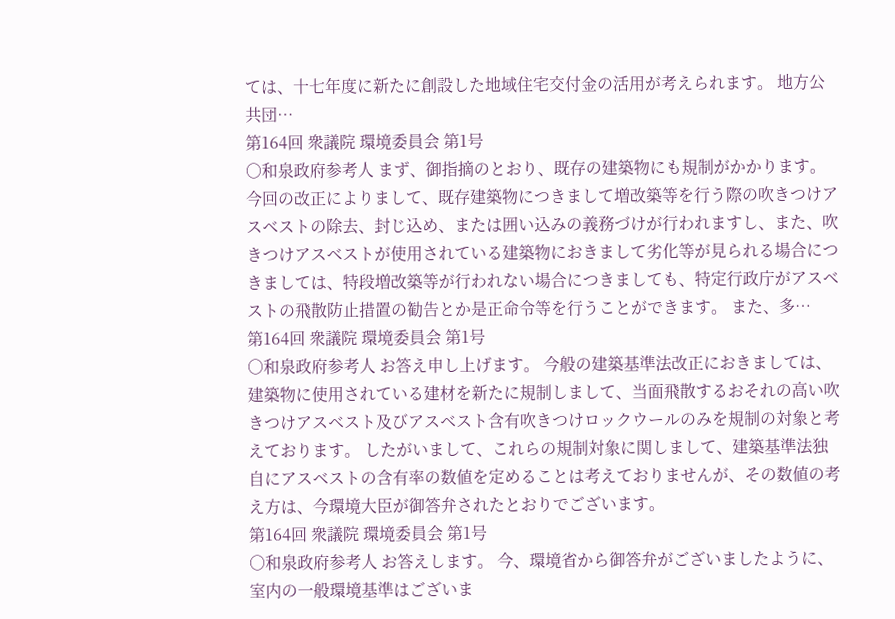ては、十七年度に新たに創設した地域住宅交付金の活用が考えられます。 地方公共団…
第164回 衆議院 環境委員会 第1号
○和泉政府参考人 まず、御指摘のとおり、既存の建築物にも規制がかかります。今回の改正によりまして、既存建築物につきまして増改築等を行う際の吹きつけアスベストの除去、封じ込め、または囲い込みの義務づけが行われますし、また、吹きつけアスベストが使用されている建築物におきまして劣化等が見られる場合につきましては、特段増改築等が行われない場合につきましても、特定行政庁がアスベストの飛散防止措置の勧告とか是正命令等を行うことができます。 また、多…
第164回 衆議院 環境委員会 第1号
○和泉政府参考人 お答え申し上げます。 今般の建築基準法改正におきましては、建築物に使用されている建材を新たに規制しまして、当面飛散するおそれの高い吹きつけアスベスト及びアスベスト含有吹きつけロックウールのみを規制の対象と考えております。 したがいまして、これらの規制対象に関しまして、建築基準法独自にアスベストの含有率の数値を定めることは考えておりませんが、その数値の考え方は、今環境大臣が御答弁されたとおりでございます。
第164回 衆議院 環境委員会 第1号
○和泉政府参考人 お答えします。 今、環境省から御答弁がございましたように、室内の一般環境基準はございま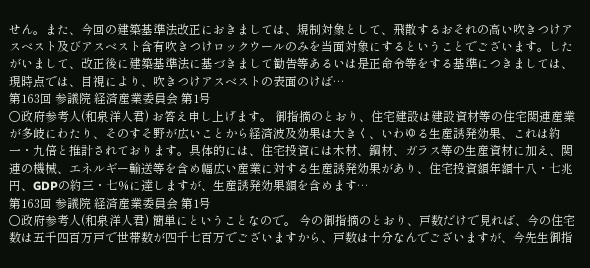せん。また、今回の建築基準法改正におきましては、規制対象として、飛散するおそれの高い吹きつけアスベスト及びアスベスト含有吹きつけロックウールのみを当面対象にするということでございます。したがいまして、改正後に建築基準法に基づきまして勧告等あるいは是正命令等をする基準につきましては、現時点では、目視により、吹きつけアスベストの表面のけば…
第163回 参議院 経済産業委員会 第1号
○政府参考人(和泉洋人君) お答え申し上げます。 御指摘のとおり、住宅建設は建設資材等の住宅関連産業が多岐にわたり、そのすそ野が広いことから経済波及効果は大きく、いわゆる生産誘発効果、これは約一・九倍と推計されております。具体的には、住宅投資には木材、鋼材、ガラス等の生産資材に加え、関連の機械、エネルギー輸送等を含め幅広い産業に対する生産誘発効果があり、住宅投資額年額十八・七兆円、GDPの約三・七%に達しますが、生産誘発効果額を含めます…
第163回 参議院 経済産業委員会 第1号
○政府参考人(和泉洋人君) 簡単にということなので。 今の御指摘のとおり、戸数だけで見れば、今の住宅数は五千四百万戸で世帯数が四千七百万でございますから、戸数は十分なんでございますが、今先生御指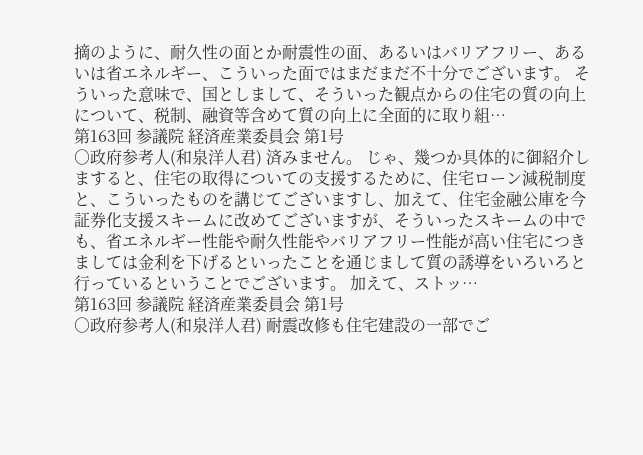摘のように、耐久性の面とか耐震性の面、あるいはバリアフリー、あるいは省エネルギー、こういった面ではまだまだ不十分でございます。 そういった意味で、国としまして、そういった観点からの住宅の質の向上について、税制、融資等含めて質の向上に全面的に取り組…
第163回 参議院 経済産業委員会 第1号
○政府参考人(和泉洋人君) 済みません。 じゃ、幾つか具体的に御紹介しますると、住宅の取得についての支援するために、住宅ローン減税制度と、こういったものを講じてございますし、加えて、住宅金融公庫を今証券化支援スキームに改めてございますが、そういったスキームの中でも、省エネルギー性能や耐久性能やバリアフリー性能が高い住宅につきましては金利を下げるといったことを通じまして質の誘導をいろいろと行っているということでございます。 加えて、ストッ…
第163回 参議院 経済産業委員会 第1号
○政府参考人(和泉洋人君) 耐震改修も住宅建設の一部でご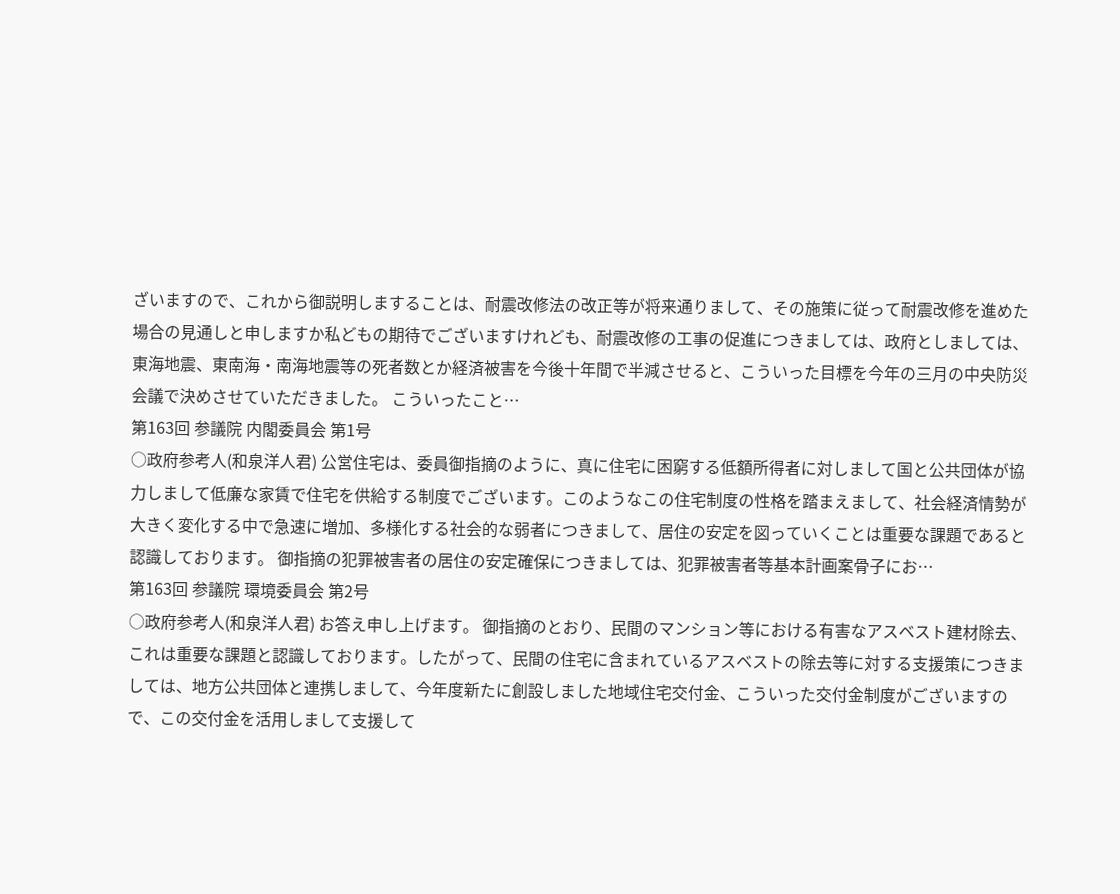ざいますので、これから御説明しますることは、耐震改修法の改正等が将来通りまして、その施策に従って耐震改修を進めた場合の見通しと申しますか私どもの期待でございますけれども、耐震改修の工事の促進につきましては、政府としましては、東海地震、東南海・南海地震等の死者数とか経済被害を今後十年間で半減させると、こういった目標を今年の三月の中央防災会議で決めさせていただきました。 こういったこと…
第163回 参議院 内閣委員会 第1号
○政府参考人(和泉洋人君) 公営住宅は、委員御指摘のように、真に住宅に困窮する低額所得者に対しまして国と公共団体が協力しまして低廉な家賃で住宅を供給する制度でございます。このようなこの住宅制度の性格を踏まえまして、社会経済情勢が大きく変化する中で急速に増加、多様化する社会的な弱者につきまして、居住の安定を図っていくことは重要な課題であると認識しております。 御指摘の犯罪被害者の居住の安定確保につきましては、犯罪被害者等基本計画案骨子にお…
第163回 参議院 環境委員会 第2号
○政府参考人(和泉洋人君) お答え申し上げます。 御指摘のとおり、民間のマンション等における有害なアスベスト建材除去、これは重要な課題と認識しております。したがって、民間の住宅に含まれているアスベストの除去等に対する支援策につきましては、地方公共団体と連携しまして、今年度新たに創設しました地域住宅交付金、こういった交付金制度がございますので、この交付金を活用しまして支援して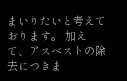まいりたいと考えております。 加えて、アスベストの除去につきま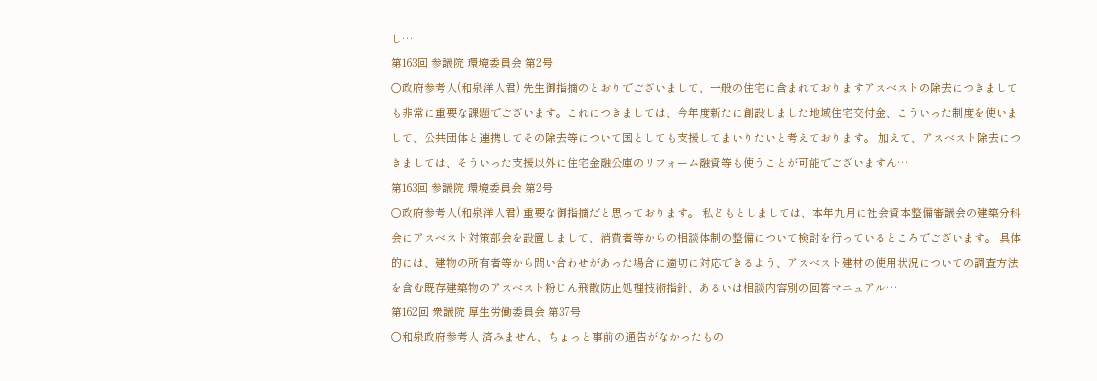し…
第163回 参議院 環境委員会 第2号
○政府参考人(和泉洋人君) 先生御指摘のとおりでございまして、一般の住宅に含まれておりますアスベストの除去につきましても非常に重要な課題でございます。これにつきましては、今年度新たに創設しました地域住宅交付金、こういった制度を使いまして、公共団体と連携してその除去等について国としても支援してまいりたいと考えております。 加えて、アスベスト除去につきましては、そういった支援以外に住宅金融公庫のリフォーム融資等も使うことが可能でございますん…
第163回 参議院 環境委員会 第2号
○政府参考人(和泉洋人君) 重要な御指摘だと思っております。 私どもとしましては、本年九月に社会資本整備審議会の建築分科会にアスベスト対策部会を設置しまして、消費者等からの相談体制の整備について検討を行っているところでございます。 具体的には、建物の所有者等から問い合わせがあった場合に適切に対応できるよう、アスベスト建材の使用状況についての調査方法を含む既存建築物のアスベスト粉じん飛散防止処理技術指針、あるいは相談内容別の回答マニュアル…
第162回 衆議院 厚生労働委員会 第37号
○和泉政府参考人 済みません、ちょっと事前の通告がなかったもの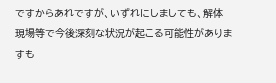ですからあれですが、いずれにしましても、解体現場等で今後深刻な状況が起こる可能性がありますも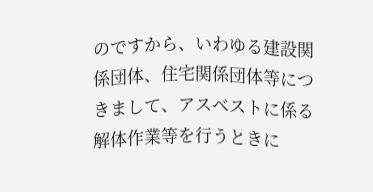のですから、いわゆる建設関係団体、住宅関係団体等につきまして、アスベストに係る解体作業等を行うときに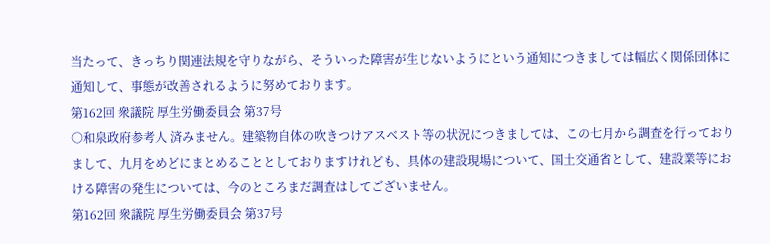当たって、きっちり関連法規を守りながら、そういった障害が生じないようにという通知につきましては幅広く関係団体に通知して、事態が改善されるように努めております。
第162回 衆議院 厚生労働委員会 第37号
○和泉政府参考人 済みません。建築物自体の吹きつけアスベスト等の状況につきましては、この七月から調査を行っておりまして、九月をめどにまとめることとしておりますけれども、具体の建設現場について、国土交通省として、建設業等における障害の発生については、今のところまだ調査はしてございません。
第162回 衆議院 厚生労働委員会 第37号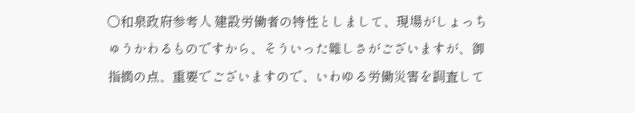○和泉政府参考人 建設労働者の特性としまして、現場がしょっちゅうかわるものですから、そういった難しさがございますが、御指摘の点、重要でございますので、いわゆる労働災害を調査して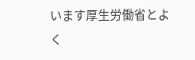います厚生労働省とよく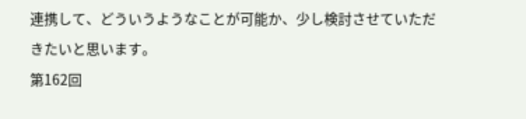連携して、どういうようなことが可能か、少し検討させていただきたいと思います。
第162回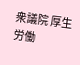衆議院 厚生労働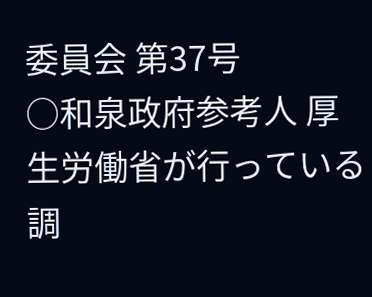委員会 第37号
○和泉政府参考人 厚生労働省が行っている調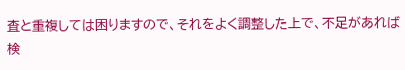査と重複しては困りますので、それをよく調整した上で、不足があれば検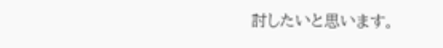討したいと思います。